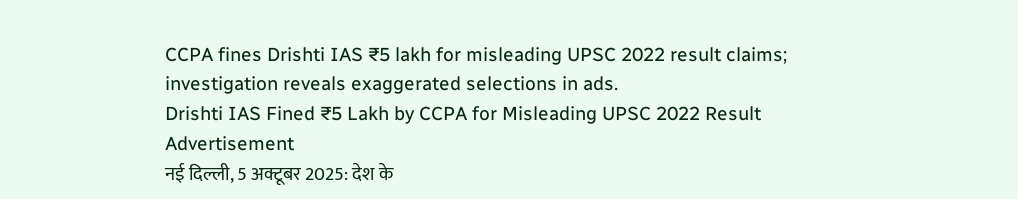CCPA fines Drishti IAS ₹5 lakh for misleading UPSC 2022 result claims; investigation reveals exaggerated selections in ads.
Drishti IAS Fined ₹5 Lakh by CCPA for Misleading UPSC 2022 Result Advertisement
नई दिल्ली, 5 अक्टूबर 2025: देश के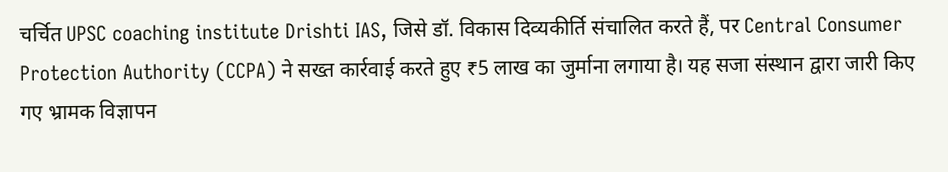चर्चित UPSC coaching institute Drishti IAS, जिसे डॉ. विकास दिव्यकीर्ति संचालित करते हैं, पर Central Consumer Protection Authority (CCPA) ने सख्त कार्रवाई करते हुए ₹5 लाख का जुर्माना लगाया है। यह सजा संस्थान द्वारा जारी किए गए भ्रामक विज्ञापन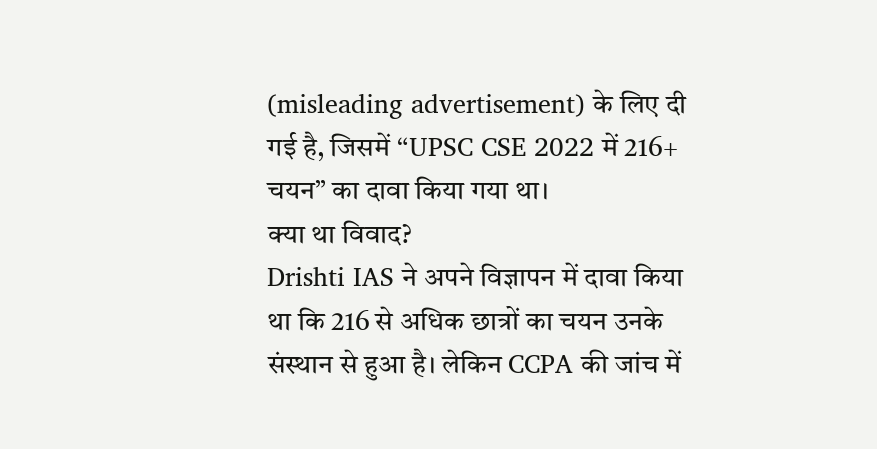(misleading advertisement) के लिए दी गई है, जिसमें “UPSC CSE 2022 में 216+ चयन” का दावा किया गया था।
क्या था विवाद?
Drishti IAS ने अपने विज्ञापन में दावा किया था कि 216 से अधिक छात्रों का चयन उनके संस्थान से हुआ है। लेकिन CCPA की जांच में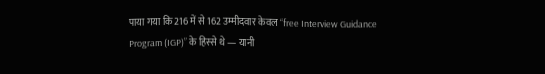पाया गया कि 216 में से 162 उम्मीदवार केवल “free Interview Guidance Program (IGP)” के हिस्से थे — यानी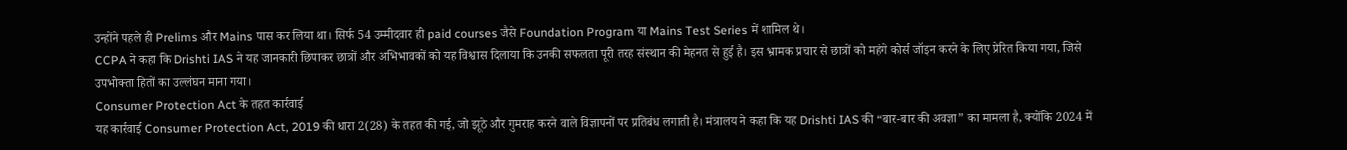उन्होंने पहले ही Prelims और Mains पास कर लिया था। सिर्फ 54 उम्मीदवार ही paid courses जैसे Foundation Program या Mains Test Series में शामिल थे।
CCPA ने कहा कि Drishti IAS ने यह जानकारी छिपाकर छात्रों और अभिभावकों को यह विश्वास दिलाया कि उनकी सफलता पूरी तरह संस्थान की मेहनत से हुई है। इस भ्रामक प्रचार से छात्रों को महंगे कोर्स जॉइन करने के लिए प्रेरित किया गया, जिसे उपभोक्ता हितों का उल्लंघन माना गया।
Consumer Protection Act के तहत कार्रवाई
यह कार्रवाई Consumer Protection Act, 2019 की धारा 2(28) के तहत की गई, जो झूठे और गुमराह करने वाले विज्ञापनों पर प्रतिबंध लगाती है। मंत्रालय ने कहा कि यह Drishti IAS की “बार-बार की अवज्ञा” का मामला है, क्योंकि 2024 में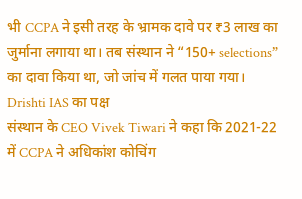भी CCPA ने इसी तरह के भ्रामक दावे पर ₹3 लाख का जुर्माना लगाया था। तब संस्थान ने “150+ selections” का दावा किया था, जो जांच में गलत पाया गया।
Drishti IAS का पक्ष
संस्थान के CEO Vivek Tiwari ने कहा कि 2021-22 में CCPA ने अधिकांश कोचिंग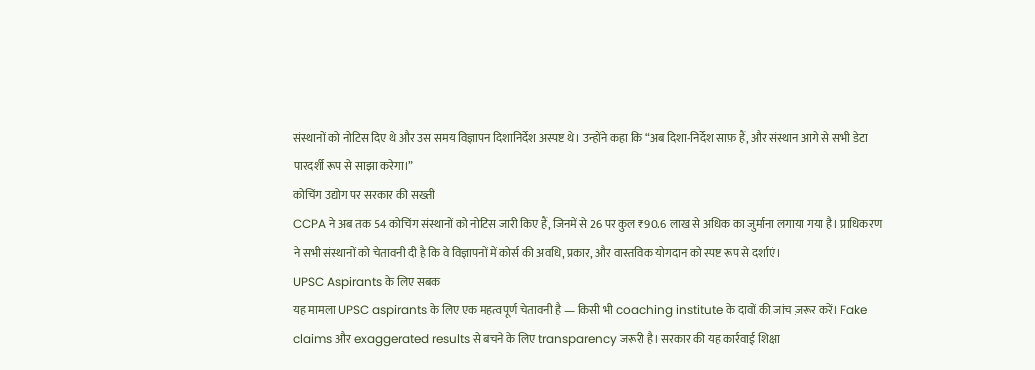संस्थानों को नोटिस दिए थे और उस समय विज्ञापन दिशानिर्देश अस्पष्ट थे। उन्होंने कहा कि “अब दिशा-निर्देश साफ़ हैं, और संस्थान आगे से सभी डेटा पारदर्शी रूप से साझा करेगा।”
कोचिंग उद्योग पर सरकार की सख्ती
CCPA ने अब तक 54 कोचिंग संस्थानों को नोटिस जारी किए हैं, जिनमें से 26 पर कुल ₹90.6 लाख से अधिक का जुर्माना लगाया गया है। प्राधिकरण ने सभी संस्थानों को चेतावनी दी है कि वे विज्ञापनों में कोर्स की अवधि, प्रकार, और वास्तविक योगदान को स्पष्ट रूप से दर्शाएं।
UPSC Aspirants के लिए सबक
यह मामला UPSC aspirants के लिए एक महत्वपूर्ण चेतावनी है — किसी भी coaching institute के दावों की जांच ज़रूर करें। Fake claims और exaggerated results से बचने के लिए transparency जरूरी है। सरकार की यह कार्रवाई शिक्षा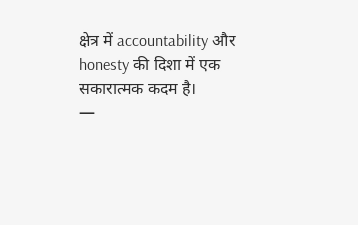क्षेत्र में accountability और honesty की दिशा में एक सकारात्मक कदम है।
—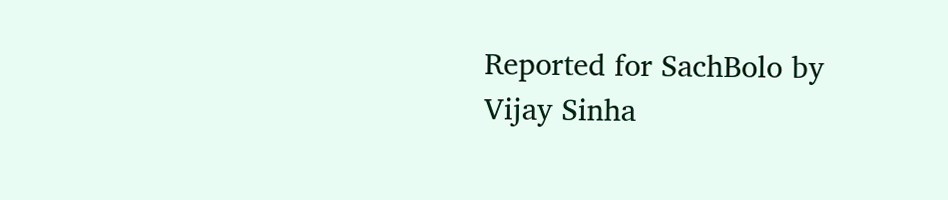Reported for SachBolo by Vijay Sinha